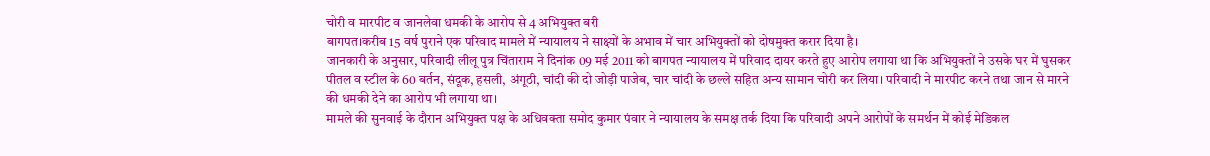चोरी व मारपीट व जानलेवा धमकी के आरोप से 4 अभियुक्त बरी
बागपत।करीब 15 वर्ष पुराने एक परिवाद मामले में न्यायालय ने साक्ष्यों के अभाव में चार अभियुक्तों को दोषमुक्त करार दिया है।
जानकारी के अनुसार, परिवादी लीलू पुत्र चिंताराम ने दिनांक 09 मई 2011 को बागपत न्यायालय में परिवाद दायर करते हुए आरोप लगाया था कि अभियुक्तों ने उसके घर में घुसकर पीतल व स्टील के 60 बर्तन, संदूक, हसली, अंगूठी, चांदी की दो जोड़ी पाजेब, चार चांदी के छल्ले सहित अन्य सामान चोरी कर लिया। परिवादी ने मारपीट करने तथा जान से मारने की धमकी देने का आरोप भी लगाया था।
मामले की सुनवाई के दौरान अभियुक्त पक्ष के अधिवक्ता समोद कुमार पंवार ने न्यायालय के समक्ष तर्क दिया कि परिवादी अपने आरोपों के समर्थन में कोई मेडिकल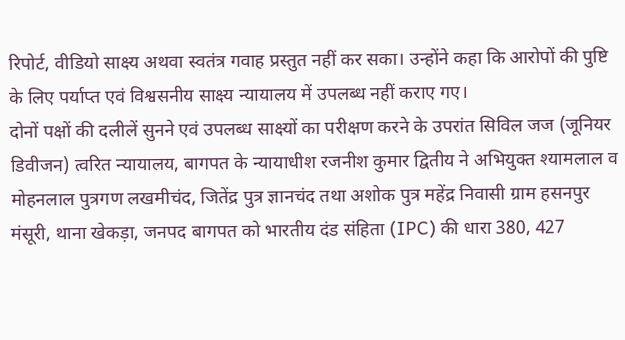रिपोर्ट, वीडियो साक्ष्य अथवा स्वतंत्र गवाह प्रस्तुत नहीं कर सका। उन्होंने कहा कि आरोपों की पुष्टि के लिए पर्याप्त एवं विश्वसनीय साक्ष्य न्यायालय में उपलब्ध नहीं कराए गए।
दोनों पक्षों की दलीलें सुनने एवं उपलब्ध साक्ष्यों का परीक्षण करने के उपरांत सिविल जज (जूनियर डिवीजन) त्वरित न्यायालय, बागपत के न्यायाधीश रजनीश कुमार द्वितीय ने अभियुक्त श्यामलाल व मोहनलाल पुत्रगण लखमीचंद, जितेंद्र पुत्र ज्ञानचंद तथा अशोक पुत्र महेंद्र निवासी ग्राम हसनपुर मंसूरी, थाना खेकड़ा, जनपद बागपत को भारतीय दंड संहिता (IPC) की धारा 380, 427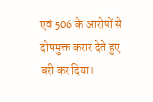एवं 506 के आरोपों से दोषमुक्त करार देते हुए बरी कर दिया।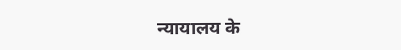न्यायालय के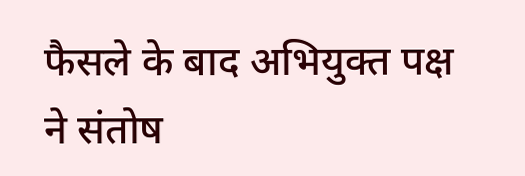फैसले के बाद अभियुक्त पक्ष ने संतोष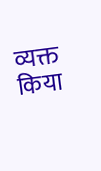व्यक्त किया